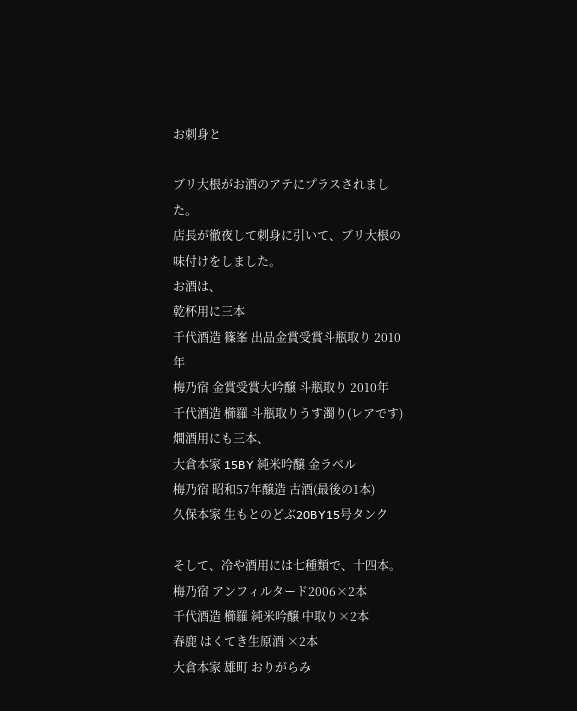お刺身と

ブリ大根がお酒のアテにプラスされました。
店長が徹夜して刺身に引いて、ブリ大根の味付けをしました。
お酒は、
乾杯用に三本
千代酒造 篠峯 出品金賞受賞斗瓶取り 2010年
梅乃宿 金賞受賞大吟醸 斗瓶取り 2010年
千代酒造 櫛羅 斗瓶取りうす濁り(レアです)
燗酒用にも三本、
大倉本家 15BY 純米吟醸 金ラベル
梅乃宿 昭和57年醸造 古酒(最後の1本)
久保本家 生もとのどぶ20BY15号タンク

そして、冷や酒用には七種類で、十四本。
梅乃宿 アンフィルタード2006×2本
千代酒造 櫛羅 純米吟醸 中取り×2本
春鹿 はくてき生原酒 ×2本
大倉本家 雄町 おりがらみ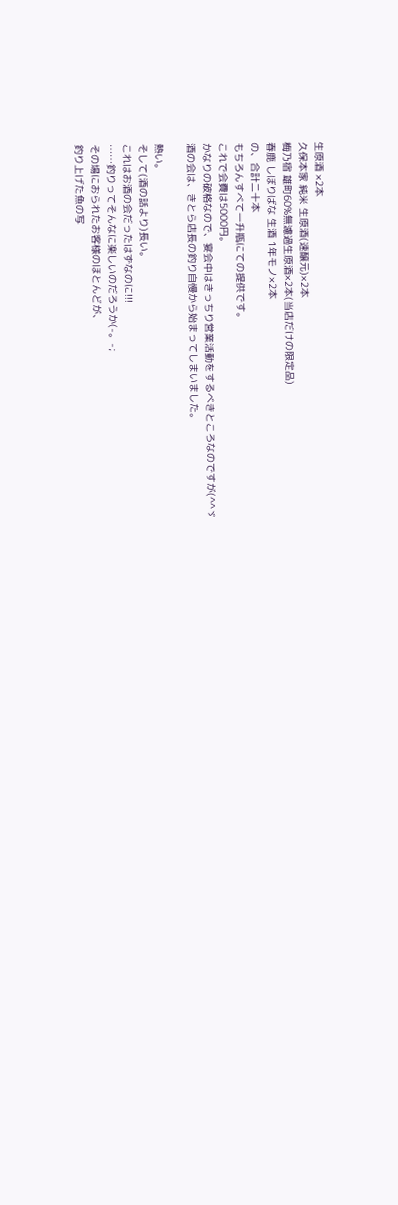生原酒 ×2本
久保本家 純米 生原酒(速醸元)×2本
梅乃宿 雄町60%無濾過生原酒×2本(当店だけの限定品)
春鹿 しぼりばな 生酒 1年モノ×2本
の、合計二十本
もちろんすべて一升瓶にての提供です。
これで会費は5000円。
かなりの破格なので、宴会中はきっちり営業活動をするべきところなのですが(^^ゞ
酒の会は、きとら店長の釣り自慢から始まってしまいました。

熱い。
そして(酒の話より)長い。
これはお酒の会だったはずなのに!!!
……釣りってそんなに楽しいのだろうか(-。-;
その場におられたお客様のほとんどが、
釣り上げた魚の写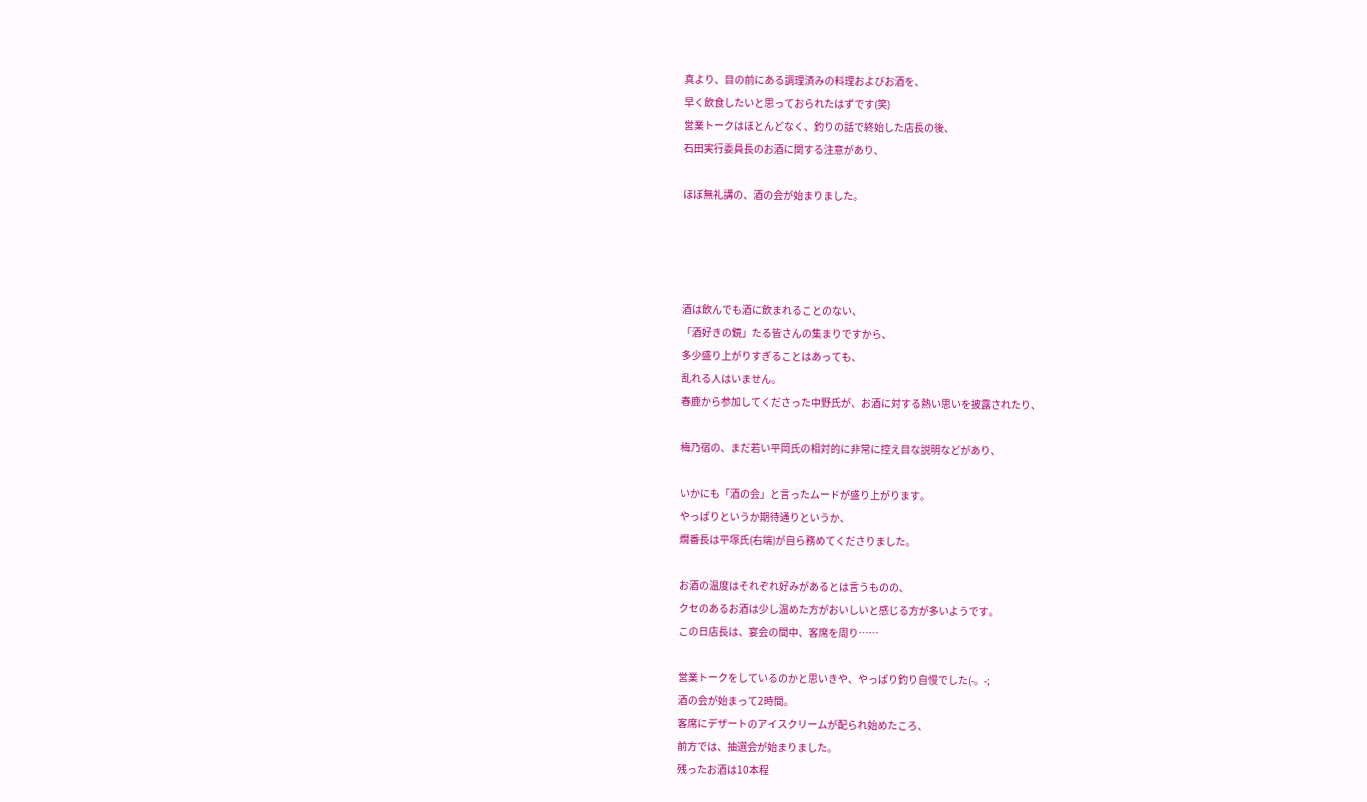真より、目の前にある調理済みの料理およびお酒を、
早く飲食したいと思っておられたはずです(笑)
営業トークはほとんどなく、釣りの話で終始した店長の後、
石田実行委員長のお酒に関する注意があり、

ほぼ無礼講の、酒の会が始まりました。




酒は飲んでも酒に飲まれることのない、
「酒好きの鏡」たる皆さんの集まりですから、
多少盛り上がりすぎることはあっても、
乱れる人はいません。
春鹿から参加してくださった中野氏が、お酒に対する熱い思いを披露されたり、

梅乃宿の、まだ若い平岡氏の相対的に非常に控え目な説明などがあり、

いかにも「酒の会」と言ったムードが盛り上がります。
やっぱりというか期待通りというか、
燗番長は平塚氏(右端)が自ら務めてくださりました。

お酒の温度はそれぞれ好みがあるとは言うものの、
クセのあるお酒は少し温めた方がおいしいと感じる方が多いようです。
この日店長は、宴会の間中、客席を周り……

営業トークをしているのかと思いきや、やっぱり釣り自慢でした(-。-;
酒の会が始まって2時間。
客席にデザートのアイスクリームが配られ始めたころ、
前方では、抽選会が始まりました。
残ったお酒は10本程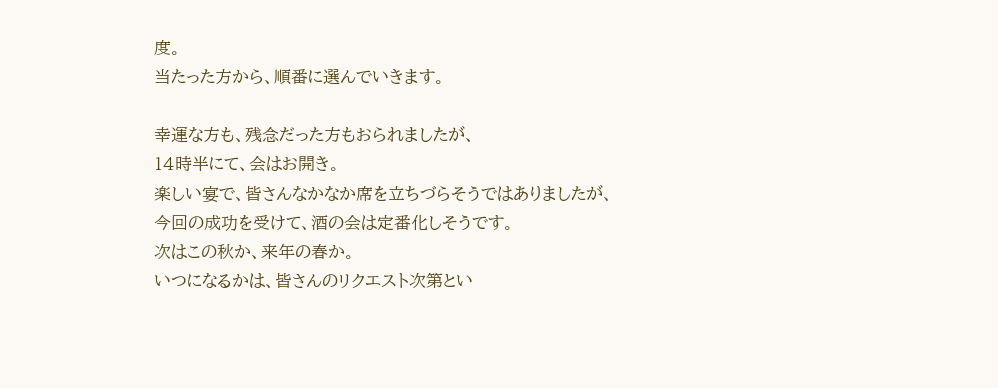度。
当たった方から、順番に選んでいきます。

幸運な方も、残念だった方もおられましたが、
14時半にて、会はお開き。
楽しい宴で、皆さんなかなか席を立ちづらそうではありましたが、
今回の成功を受けて、酒の会は定番化しそうです。
次はこの秋か、来年の春か。
いつになるかは、皆さんのリクエスト次第とい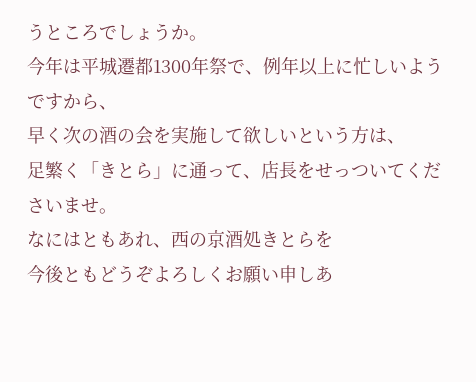うところでしょうか。
今年は平城遷都1300年祭で、例年以上に忙しいようですから、
早く次の酒の会を実施して欲しいという方は、
足繁く「きとら」に通って、店長をせっついてくださいませ。
なにはともあれ、西の京酒処きとらを
今後ともどうぞよろしくお願い申しあ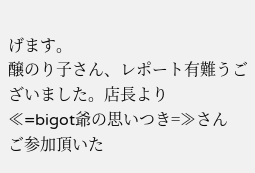げます。
醸のり子さん、レポート有難うございました。店長より
≪=bigot爺の思いつき=≫さん
ご参加頂いた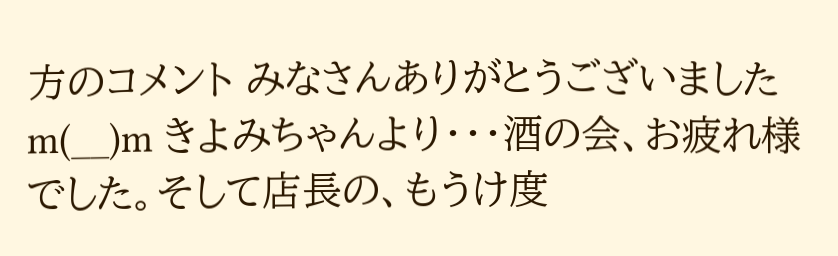方のコメント みなさんありがとうございましたm(__)m きよみちゃんより・・・酒の会、お疲れ様でした。そして店長の、もうけ度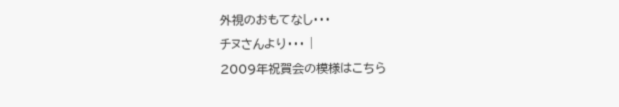外視のおもてなし・・・
チヌさんより・・・ |
2009年祝賀会の模様はこちら